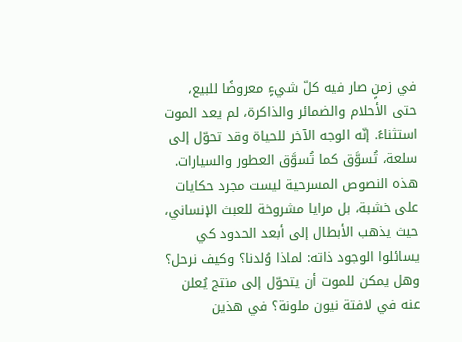في زمنٍ صار فيه كلّ شيءٍ معروضًا للبيع، حتى الأحلام والضمائر والذاكرة، لم يعد الموت استثناءً. إنّه الوجه الآخر للحياة وقد تحوّل إلى سلعة، تُسوَّق كما تُسوَّق العطور والسيارات. هذه النصوص المسرحية ليست مجرد حكايات على خشبة، بل مرايا مشروخة للعبث الإنساني، حيث يذهب الأبطال إلى أبعد الحدود كي يسائلوا الوجود ذاته: لماذا وُلدنا؟ وكيف نرحل؟ وهل يمكن للموت أن يتحوّل إلى منتج يُعلن عنه في لافتة نيون ملونة؟ في هذين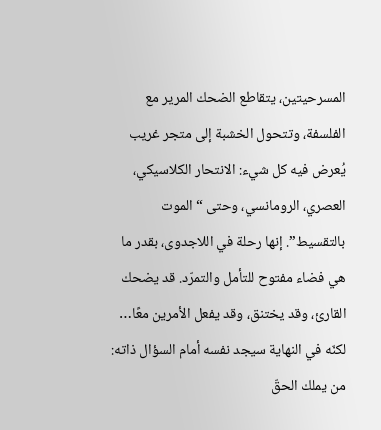المسرحيتين، يتقاطع الضحك المرير مع الفلسفة، وتتحول الخشبة إلى متجر غريب يُعرض فيه كل شيء: الانتحار الكلاسيكي، العصري، الرومانسي، وحتى “الموت بالتقسيط”. إنها رحلة في اللاجدوى، بقدر ما هي فضاء مفتوح للتأمل والتمرّد. قد يضحك القارئ، وقد يختنق، وقد يفعل الأمرين معًا… لكنّه في النهاية سيجد نفسه أمام السؤال ذاته: من يملك الحقّ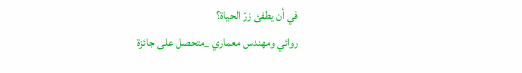في أن يطفئ زرّ الحياة؟
روائي ومهندس معماري _متحصل على جائزة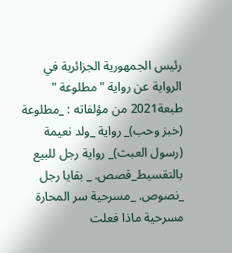رئيس الجمهورية الجزائرية في الرواية عن رواية "مطلوعة " طبعة2021 من مؤلفاته : _مطلوعة (خبز وحب)_ رواية _ولد نعيمة (رسول العبث)_ رواية رجل للبيع بالتقسيط_قصص. _ بقايا رجل _نصوص. _مسرحية سر المحارة مسرحية ماذا فعلت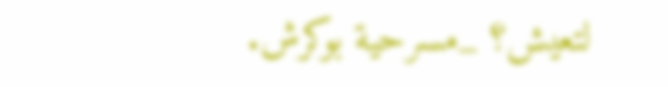لتعيش؟ _مسرحية بوكرش.